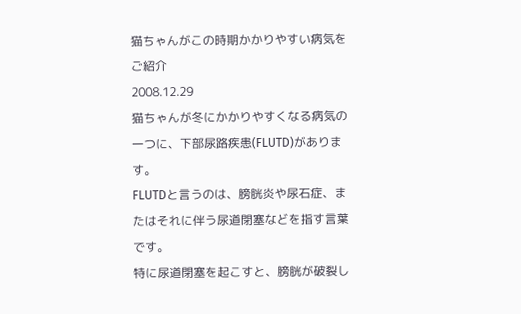猫ちゃんがこの時期かかりやすい病気をご紹介
2008.12.29
猫ちゃんが冬にかかりやすくなる病気の一つに、下部尿路疾患(FLUTD)があります。
FLUTDと言うのは、膀胱炎や尿石症、またはそれに伴う尿道閉塞などを指す言葉です。
特に尿道閉塞を起こすと、膀胱が破裂し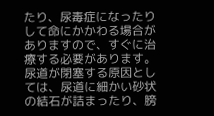たり、尿毒症になったりして命にかかわる場合がありますので、すぐに治療する必要があります。
尿道が閉塞する原因としては、尿道に細かい砂状の結石が詰まったり、膀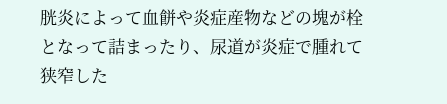胱炎によって血餅や炎症産物などの塊が栓となって詰まったり、尿道が炎症で腫れて狭窄した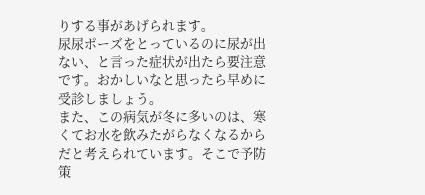りする事があげられます。
尿尿ポーズをとっているのに尿が出ない、と言った症状が出たら要注意です。おかしいなと思ったら早めに受診しましょう。
また、この病気が冬に多いのは、寒くてお水を飲みたがらなくなるからだと考えられています。そこで予防策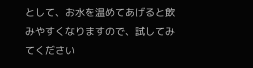として、お水を温めてあげると飲みやすくなりますので、試してみてください